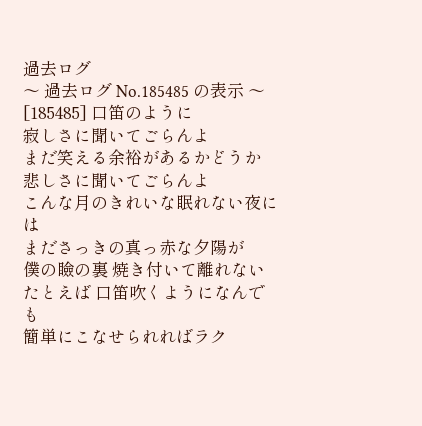過去ログ
〜 過去ログ No.185485 の表示 〜
[185485] 口笛のように
寂しさに聞いてごらんよ
まだ笑える余裕があるかどうか
悲しさに聞いてごらんよ
こんな月のきれいな眠れない夜には
まださっきの真っ赤な夕陽が
僕の瞼の裏 焼き付いて離れない
たとえば 口笛吹くようになんでも
簡単にこなせられればラク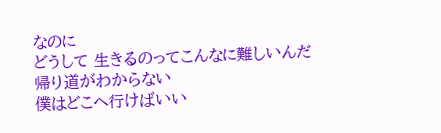なのに
どうして 生きるのってこんなに難しいんだ
帰り道がわからない
僕はどこへ行けばいい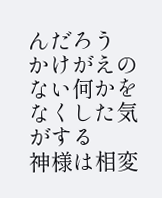んだろう
かけがえのない何かをなくした気がする
神様は相変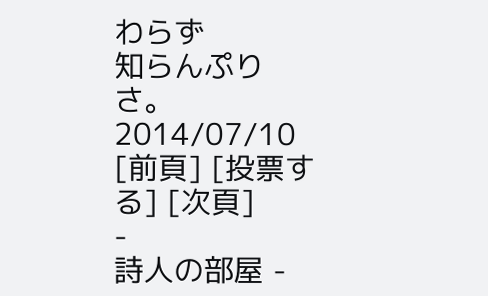わらず
知らんぷりさ。
2014/07/10
[前頁] [投票する] [次頁]
-
詩人の部屋 -